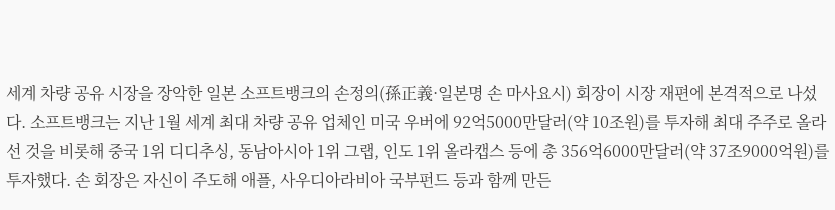세계 차량 공유 시장을 장악한 일본 소프트뱅크의 손정의(孫正義·일본명 손 마사요시) 회장이 시장 재편에 본격적으로 나섰다. 소프트뱅크는 지난 1월 세계 최대 차량 공유 업체인 미국 우버에 92억5000만달러(약 10조원)를 투자해 최대 주주로 올라선 것을 비롯해 중국 1위 디디추싱, 동남아시아 1위 그랩, 인도 1위 올라캡스 등에 총 356억6000만달러(약 37조9000억원)를 투자했다. 손 회장은 자신이 주도해 애플, 사우디아라비아 국부펀드 등과 함께 만든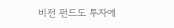비전 펀드도 투자에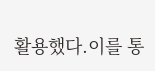활용했다.이를 통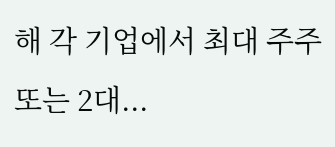해 각 기업에서 최대 주주 또는 2대...